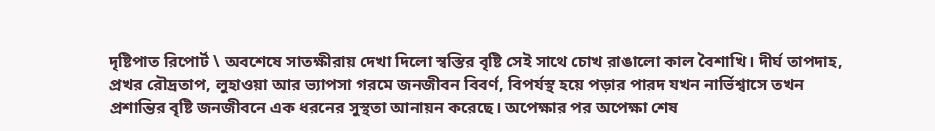দৃষ্টিপাত রিপোর্ট \ অবশেষে সাতক্ষীরায় দেখা দিলো স্বস্তির বৃষ্টি সেই সাথে চোখ রাঙালো কাল বৈশাখি। দীর্ঘ তাপদাহ, প্রখর রৌদ্রতাপ, লুহাওয়া আর ভ্যাপসা গরমে জনজীবন বিবর্ণ, বিপর্যস্থ হয়ে পড়ার পারদ যখন নার্ভিশ্বাসে তখন প্রশান্তির বৃষ্টি জনজীবনে এক ধরনের সুস্থতা আনায়ন করেছে। অপেক্ষার পর অপেক্ষা শেষ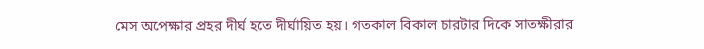মেস অপেক্ষার প্রহর দীর্ঘ হতে দীর্ঘায়িত হয়। গতকাল বিকাল চারটার দিকে সাতক্ষীরার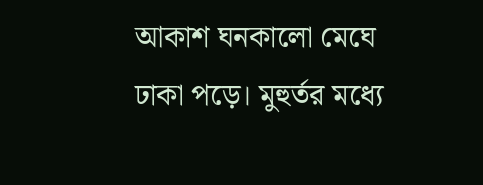আকাশ ঘনকালো মেঘে ঢাকা পড়ে। মুহুর্তর মধ্যে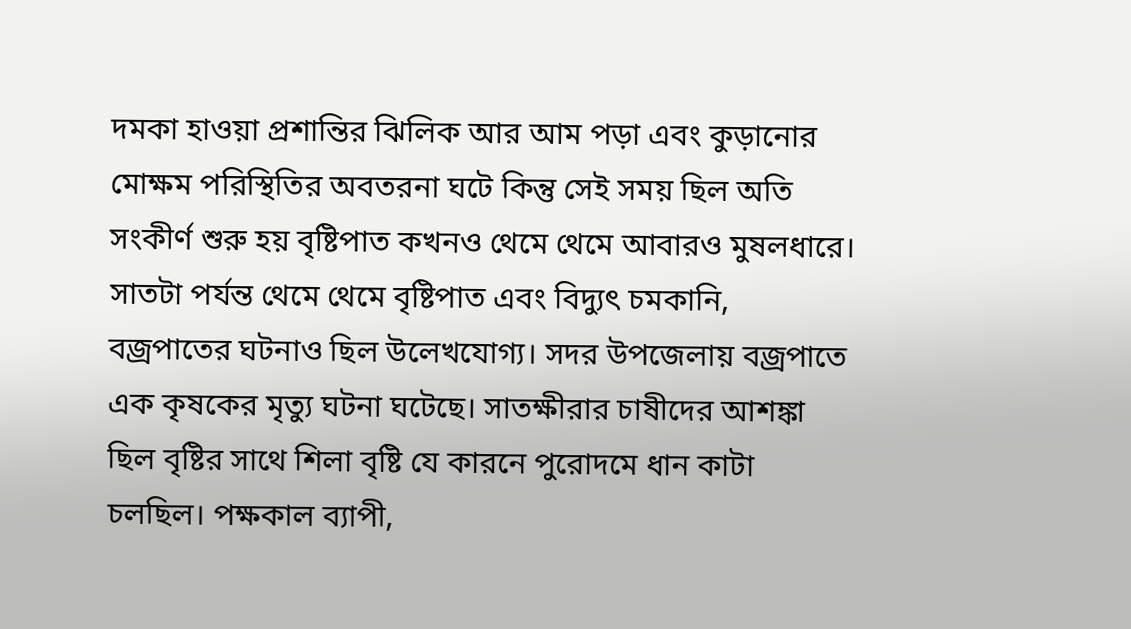দমকা হাওয়া প্রশান্তির ঝিলিক আর আম পড়া এবং কুড়ানোর মোক্ষম পরিস্থিতির অবতরনা ঘটে কিন্তু সেই সময় ছিল অতি সংকীর্ণ শুরু হয় বৃষ্টিপাত কখনও থেমে থেমে আবারও মুষলধারে। সাতটা পর্যন্ত থেমে থেমে বৃষ্টিপাত এবং বিদ্যুৎ চমকানি, বজ্রপাতের ঘটনাও ছিল উলেখযোগ্য। সদর উপজেলায় বজ্রপাতে এক কৃষকের মৃত্যু ঘটনা ঘটেছে। সাতক্ষীরার চাষীদের আশঙ্কা ছিল বৃষ্টির সাথে শিলা বৃষ্টি যে কারনে পুরোদমে ধান কাটা চলছিল। পক্ষকাল ব্যাপী,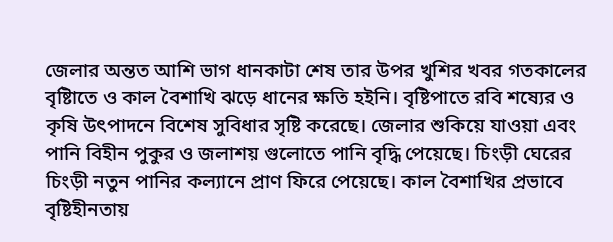জেলার অন্তত আশি ভাগ ধানকাটা শেষ তার উপর খুশির খবর গতকালের বৃষ্টিাতে ও কাল বৈশাখি ঝড়ে ধানের ক্ষতি হইনি। বৃষ্টিপাতে রবি শষ্যের ও কৃষি উৎপাদনে বিশেষ সুবিধার সৃষ্টি করেছে। জেলার শুকিয়ে যাওয়া এবং পানি বিহীন পুকুর ও জলাশয় গুলোতে পানি বৃদ্ধি পেয়েছে। চিংড়ী ঘেরের চিংড়ী নতুন পানির কল্যানে প্রাণ ফিরে পেয়েছে। কাল বৈশাখির প্রভাবে বৃষ্টিহীনতায়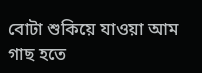বোটা শুকিয়ে যাওয়া আম গাছ হতে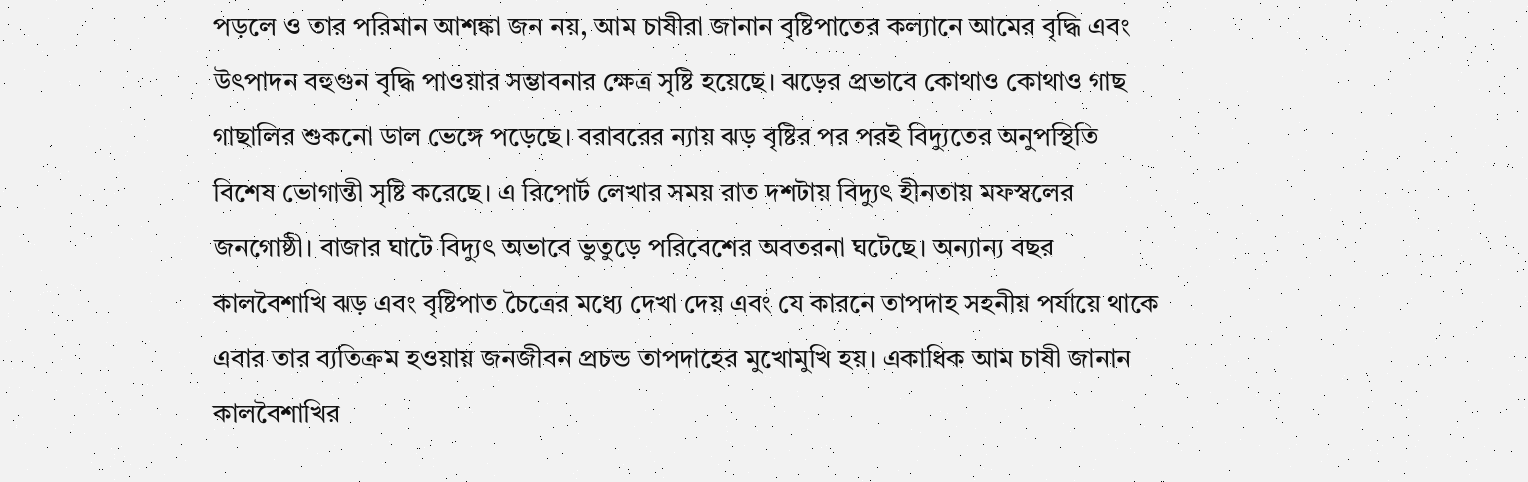পড়লে ও তার পরিমান আশঙ্কা জন নয়, আম চাষীরা জানান বৃষ্টিপাতের কল্যানে আমের বৃদ্ধি এবং উৎপাদন বহুগুন বৃদ্ধি পাওয়ার সম্ভাবনার ক্ষেত্র সৃষ্টি হয়েছে। ঝড়ের প্রভাবে কোথাও কোথাও গাছ গাছালির শুকনো ডাল ভেঙ্গে পড়েছে। বরাবরের ন্যায় ঝড় বৃষ্টির পর পরই বিদ্যুতের অনুপস্থিতি বিশেষ ভোগান্তী সৃষ্টি করেছে। এ রিপোর্ট লেখার সময় রাত দশটায় বিদ্যুৎ হীনতায় মফস্বলের জনগোষ্ঠী। বাজার ঘাটে বিদ্যুৎ অভাবে ভুতুড়ে পরিবেশের অবতরনা ঘটেছে। অন্যান্য বছর কালবৈশাখি ঝড় এবং বৃষ্টিপাত চৈত্রের মধ্যে দেখা দেয় এবং যে কারনে তাপদাহ সহনীয় পর্যায়ে থাকে এবার তার ব্যতিক্রম হওয়ায় জনজীবন প্রচন্ড তাপদাহের মুখোমুখি হয়। একাধিক আম চাষী জানান কালবৈশাখির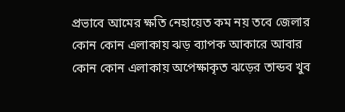প্রভাবে আমের ক্ষতি নেহায়েত কম নয় তবে জেলার কোন কোন এলাকায় ঝড় ব্যাপক আকারে আবার কোন কোন এলাকায় অপেক্ষাকৃত ঝড়ের তান্ডব খুব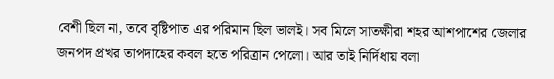বেশী ছিল না, তবে বৃষ্টিপাত এর পরিমান ছিল ভালই। সব মিলে সাতক্ষীরা শহর আশপাশের জেলার জনপদ প্রখর তাপদাহের কবল হতে পরিত্রান পেলো। আর তাই নির্দিধায় বলা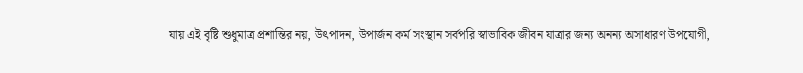যায় এই বৃষ্টি শুধুমাত্র প্রশান্তির নয়, উৎপাদন, উপার্জন কর্ম সংস্থান সর্বপরি স্বাভাবিক জীবন যাত্রার জন্য অনন্য অসাধারণ উপযোগী,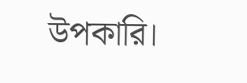উপকারি।